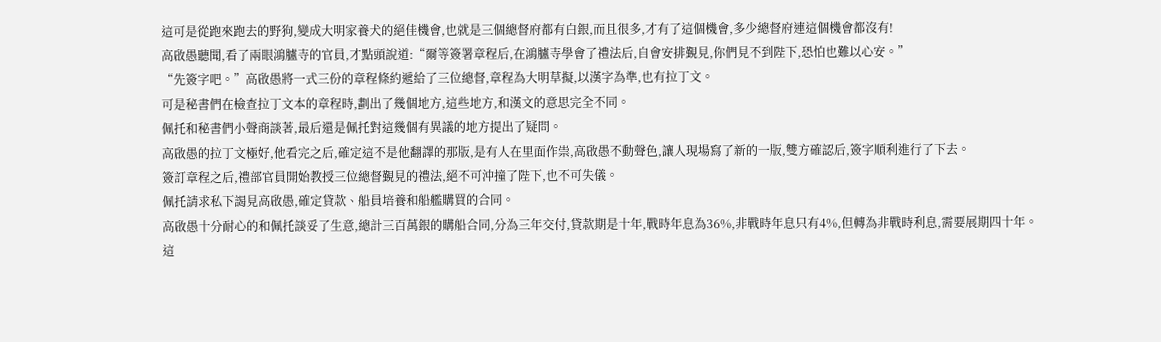這可是從跑來跑去的野狗,變成大明家養犬的絕佳機會,也就是三個總督府都有白銀,而且很多,才有了這個機會,多少總督府連這個機會都沒有!
高啟愚聽聞,看了兩眼鴻臚寺的官員,才點頭說道:“爾等簽署章程后,在鴻臚寺學會了禮法后,自會安排覲見,你們見不到陛下,恐怕也難以心安。”
“先簽字吧。”高啟愚將一式三份的章程條約遞給了三位總督,章程為大明草擬,以漢字為準,也有拉丁文。
可是秘書們在檢查拉丁文本的章程時,劃出了幾個地方,這些地方,和漢文的意思完全不同。
佩托和秘書們小聲商談著,最后還是佩托對這幾個有異議的地方提出了疑問。
高啟愚的拉丁文極好,他看完之后,確定這不是他翻譯的那版,是有人在里面作祟,高啟愚不動聲色,讓人現場寫了新的一版,雙方確認后,簽字順利進行了下去。
簽訂章程之后,禮部官員開始教授三位總督覲見的禮法,絕不可沖撞了陛下,也不可失儀。
佩托請求私下謁見高啟愚,確定貸款、船員培養和船艦購買的合同。
高啟愚十分耐心的和佩托談妥了生意,總計三百萬銀的購船合同,分為三年交付,貸款期是十年,戰時年息為36%,非戰時年息只有4%,但轉為非戰時利息,需要展期四十年。
這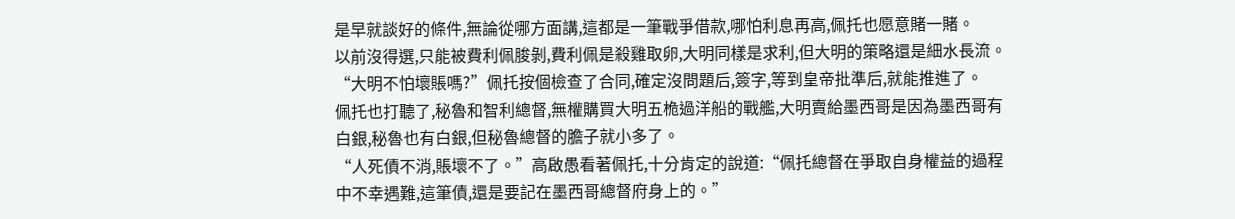是早就談好的條件,無論從哪方面講,這都是一筆戰爭借款,哪怕利息再高,佩托也愿意賭一賭。
以前沒得選,只能被費利佩朘剝,費利佩是殺雞取卵,大明同樣是求利,但大明的策略還是細水長流。
“大明不怕壞賬嗎?”佩托按個檢查了合同,確定沒問題后,簽字,等到皇帝批準后,就能推進了。
佩托也打聽了,秘魯和智利總督,無權購買大明五桅過洋船的戰艦,大明賣給墨西哥是因為墨西哥有白銀,秘魯也有白銀,但秘魯總督的膽子就小多了。
“人死債不消,賬壞不了。”高啟愚看著佩托,十分肯定的說道:“佩托總督在爭取自身權益的過程中不幸遇難,這筆債,還是要記在墨西哥總督府身上的。”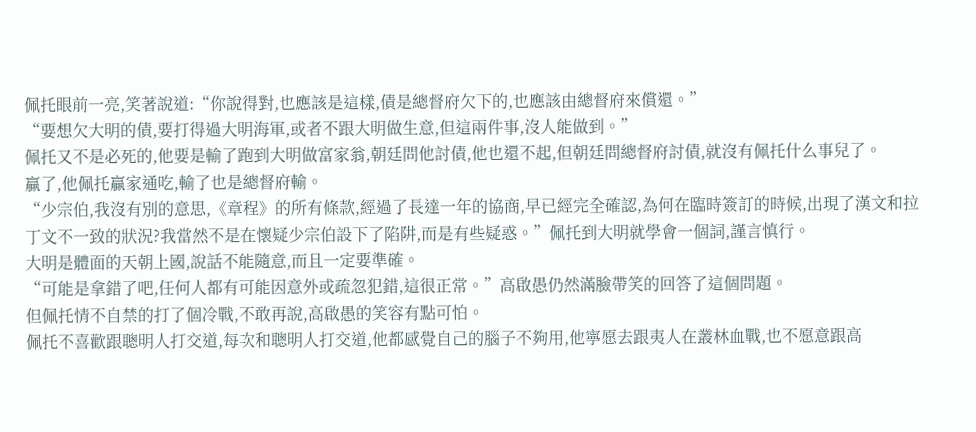佩托眼前一亮,笑著說道:“你說得對,也應該是這樣,債是總督府欠下的,也應該由總督府來償還。”
“要想欠大明的債,要打得過大明海軍,或者不跟大明做生意,但這兩件事,沒人能做到。”
佩托又不是必死的,他要是輸了跑到大明做富家翁,朝廷問他討債,他也還不起,但朝廷問總督府討債,就沒有佩托什么事兒了。
贏了,他佩托贏家通吃,輸了也是總督府輸。
“少宗伯,我沒有別的意思,《章程》的所有條款,經過了長達一年的協商,早已經完全確認,為何在臨時簽訂的時候,出現了漢文和拉丁文不一致的狀況?我當然不是在懷疑少宗伯設下了陷阱,而是有些疑惑。”佩托到大明就學會一個詞,謹言慎行。
大明是體面的天朝上國,說話不能隨意,而且一定要準確。
“可能是拿錯了吧,任何人都有可能因意外或疏忽犯錯,這很正常。”高啟愚仍然滿臉帶笑的回答了這個問題。
但佩托情不自禁的打了個冷戰,不敢再說,高啟愚的笑容有點可怕。
佩托不喜歡跟聰明人打交道,每次和聰明人打交道,他都感覺自己的腦子不夠用,他寧愿去跟夷人在叢林血戰,也不愿意跟高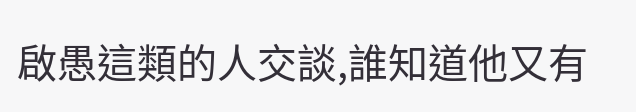啟愚這類的人交談,誰知道他又有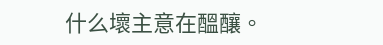什么壞主意在醞釀。